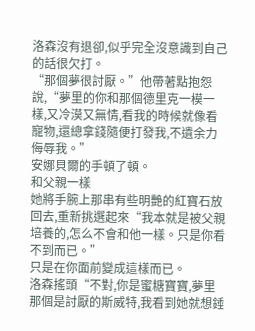洛森沒有退卻,似乎完全沒意識到自己的話很欠打。
“那個夢很討厭。”他帶著點抱怨說,“夢里的你和那個德里克一模一樣,又冷漠又無情,看我的時候就像看寵物,還總拿錢隨便打發我,不遺余力侮辱我。”
安娜貝爾的手頓了頓。
和父親一樣
她將手腕上那串有些明艷的紅寶石放回去,重新挑選起來“我本就是被父親培養的,怎么不會和他一樣。只是你看不到而已。”
只是在你面前變成這樣而已。
洛森搖頭“不對,你是蜜糖寶寶,夢里那個是討厭的斯威特,我看到她就想錘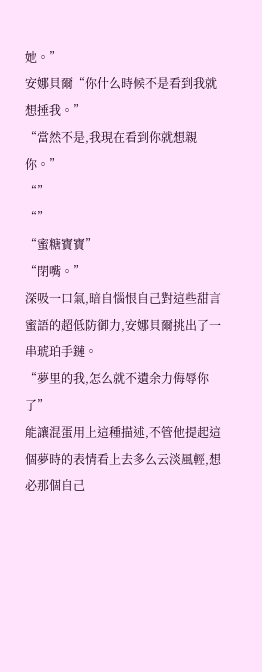她。”
安娜貝爾“你什么時候不是看到我就想捶我。”
“當然不是,我現在看到你就想親你。”
“”
“”
“蜜糖寶寶”
“閉嘴。”
深吸一口氣,暗自惱恨自己對這些甜言蜜語的超低防御力,安娜貝爾挑出了一串琥珀手鏈。
“夢里的我,怎么就不遺余力侮辱你了”
能讓混蛋用上這種描述,不管他提起這個夢時的表情看上去多么云淡風輕,想必那個自己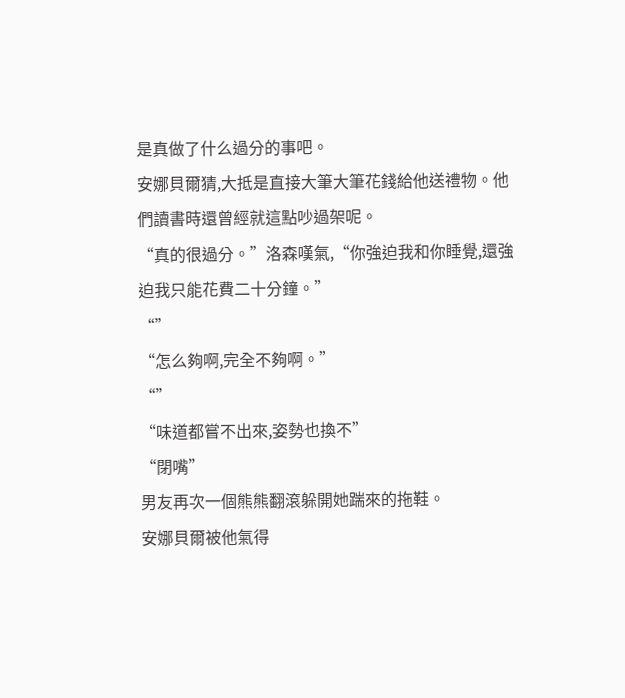是真做了什么過分的事吧。
安娜貝爾猜,大抵是直接大筆大筆花錢給他送禮物。他們讀書時還曾經就這點吵過架呢。
“真的很過分。”洛森嘆氣,“你強迫我和你睡覺,還強迫我只能花費二十分鐘。”
“”
“怎么夠啊,完全不夠啊。”
“”
“味道都嘗不出來,姿勢也換不”
“閉嘴”
男友再次一個熊熊翻滾躲開她踹來的拖鞋。
安娜貝爾被他氣得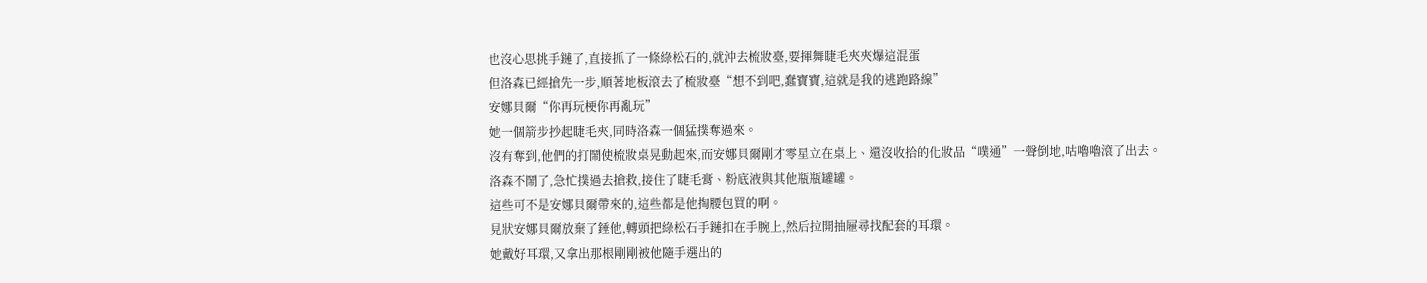也沒心思挑手鏈了,直接抓了一條綠松石的,就沖去梳妝臺,要揮舞睫毛夾夾爆這混蛋
但洛森已經搶先一步,順著地板滾去了梳妝臺“想不到吧,蠢寶寶,這就是我的逃跑路線”
安娜貝爾“你再玩梗你再亂玩”
她一個箭步抄起睫毛夾,同時洛森一個猛撲奪過來。
沒有奪到,他們的打鬧使梳妝桌晃動起來,而安娜貝爾剛才零星立在桌上、還沒收拾的化妝品“噗通”一聲倒地,咕嚕嚕滾了出去。
洛森不鬧了,急忙撲過去搶救,接住了睫毛膏、粉底液與其他瓶瓶罐罐。
這些可不是安娜貝爾帶來的,這些都是他掏腰包買的啊。
見狀安娜貝爾放棄了錘他,轉頭把綠松石手鏈扣在手腕上,然后拉開抽屜尋找配套的耳環。
她戴好耳環,又拿出那根剛剛被他隨手選出的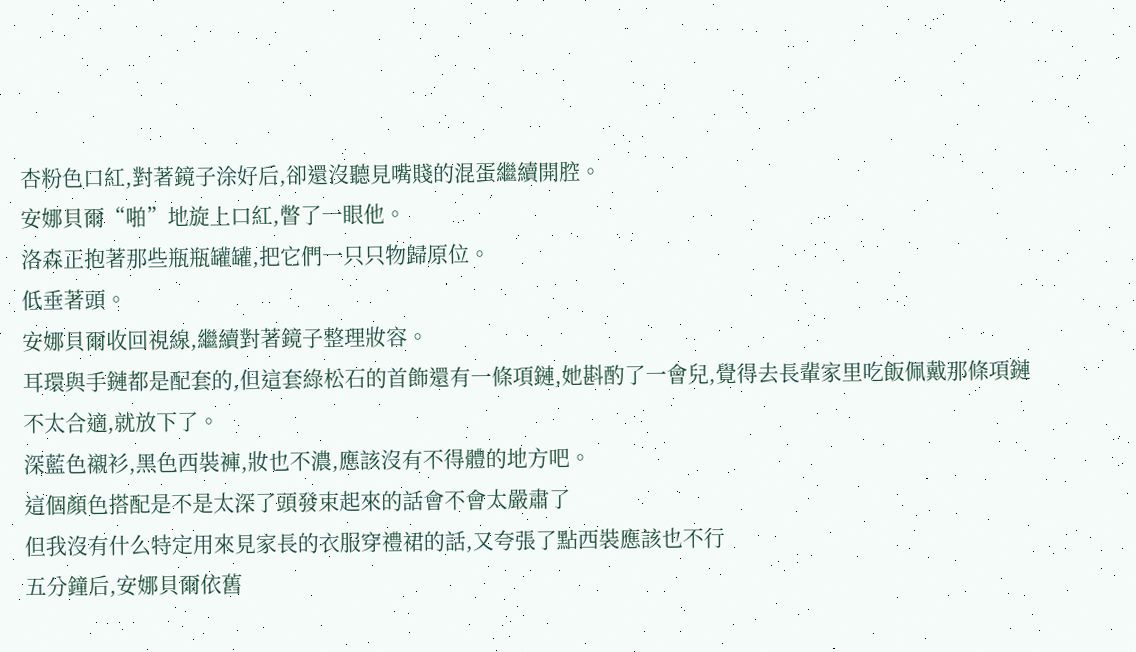杏粉色口紅,對著鏡子涂好后,卻還沒聽見嘴賤的混蛋繼續開腔。
安娜貝爾“啪”地旋上口紅,瞥了一眼他。
洛森正抱著那些瓶瓶罐罐,把它們一只只物歸原位。
低垂著頭。
安娜貝爾收回視線,繼續對著鏡子整理妝容。
耳環與手鏈都是配套的,但這套綠松石的首飾還有一條項鏈,她斟酌了一會兒,覺得去長輩家里吃飯佩戴那條項鏈不太合適,就放下了。
深藍色襯衫,黑色西裝褲,妝也不濃,應該沒有不得體的地方吧。
這個顏色搭配是不是太深了頭發束起來的話會不會太嚴肅了
但我沒有什么特定用來見家長的衣服穿禮裙的話,又夸張了點西裝應該也不行
五分鐘后,安娜貝爾依舊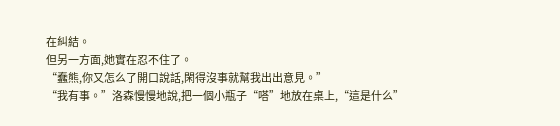在糾結。
但另一方面,她實在忍不住了。
“蠢熊,你又怎么了開口說話,閑得沒事就幫我出出意見。”
“我有事。”洛森慢慢地說,把一個小瓶子“嗒”地放在桌上,“這是什么”